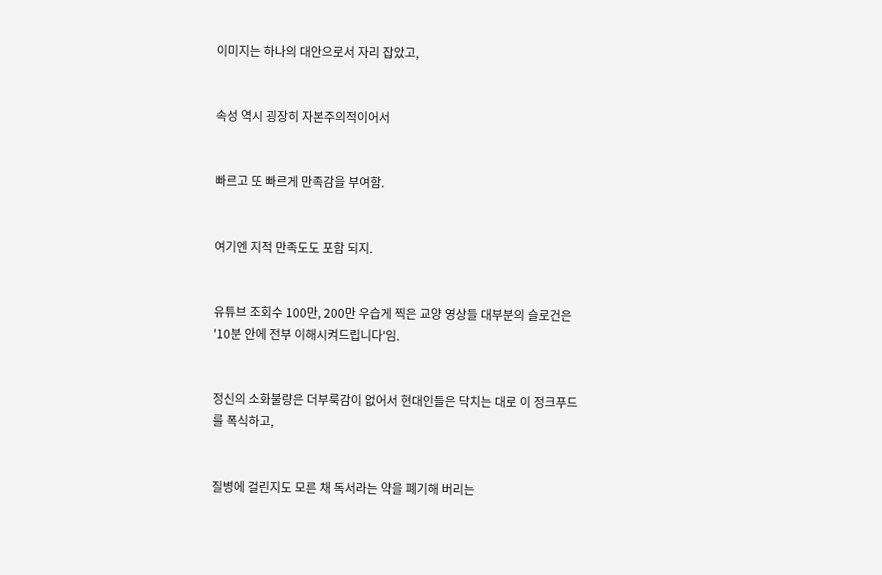이미지는 하나의 대안으로서 자리 잡았고,


속성 역시 굉장히 자본주의적이어서


빠르고 또 빠르게 만족감을 부여함.


여기엔 지적 만족도도 포함 되지.


유튜브 조회수 100만, 200만 우습게 찍은 교양 영상들 대부분의 슬로건은 '10분 안에 전부 이해시켜드립니다'임.


정신의 소화불량은 더부룩감이 없어서 현대인들은 닥치는 대로 이 정크푸드를 폭식하고,


질병에 걸린지도 모른 채 독서라는 약을 폐기해 버리는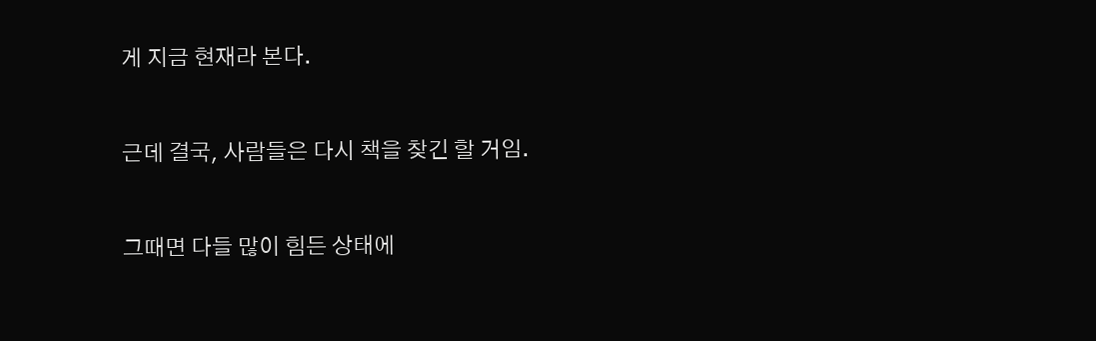게 지금 현재라 본다.


근데 결국, 사람들은 다시 책을 찾긴 할 거임.


그때면 다들 많이 힘든 상태에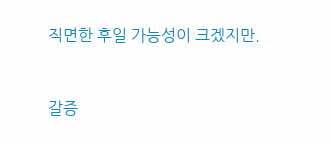직면한 후일 가능성이 크겠지만.


갈증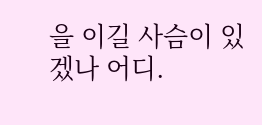을 이길 사슴이 있겠나 어디.